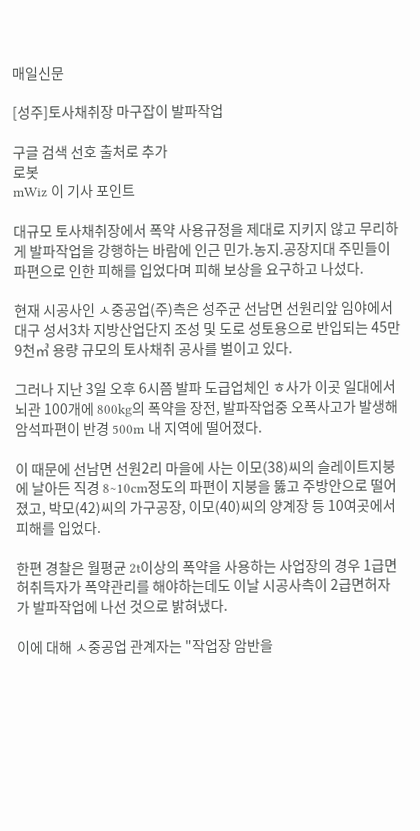매일신문

[성주]토사채취장 마구잡이 발파작업

구글 검색 선호 출처로 추가
로봇
mWiz 이 기사 포인트

대규모 토사채취장에서 폭약 사용규정을 제대로 지키지 않고 무리하게 발파작업을 강행하는 바람에 인근 민가.농지.공장지대 주민들이 파편으로 인한 피해를 입었다며 피해 보상을 요구하고 나섰다.

현재 시공사인 ㅅ중공업(주)측은 성주군 선남면 선원리앞 임야에서 대구 성서3차 지방산업단지 조성 및 도로 성토용으로 반입되는 45만9천㎥ 용량 규모의 토사채취 공사를 벌이고 있다.

그러나 지난 3일 오후 6시쯤 발파 도급업체인 ㅎ사가 이곳 일대에서 뇌관 100개에 800kg의 폭약을 장전, 발파작업중 오폭사고가 발생해 암석파편이 반경 500m 내 지역에 떨어졌다.

이 때문에 선남면 선원2리 마을에 사는 이모(38)씨의 슬레이트지붕에 날아든 직경 8∼10cm정도의 파편이 지붕을 뚫고 주방안으로 떨어졌고, 박모(42)씨의 가구공장, 이모(40)씨의 양계장 등 10여곳에서 피해를 입었다.

한편 경찰은 월평균 2t이상의 폭약을 사용하는 사업장의 경우 1급면허취득자가 폭약관리를 해야하는데도 이날 시공사측이 2급면허자가 발파작업에 나선 것으로 밝혀냈다.

이에 대해 ㅅ중공업 관계자는 "작업장 암반을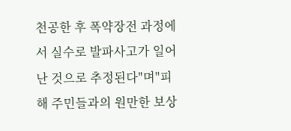천공한 후 폭약장전 과정에서 실수로 발파사고가 일어난 것으로 추정된다"며"피해 주민들과의 원만한 보상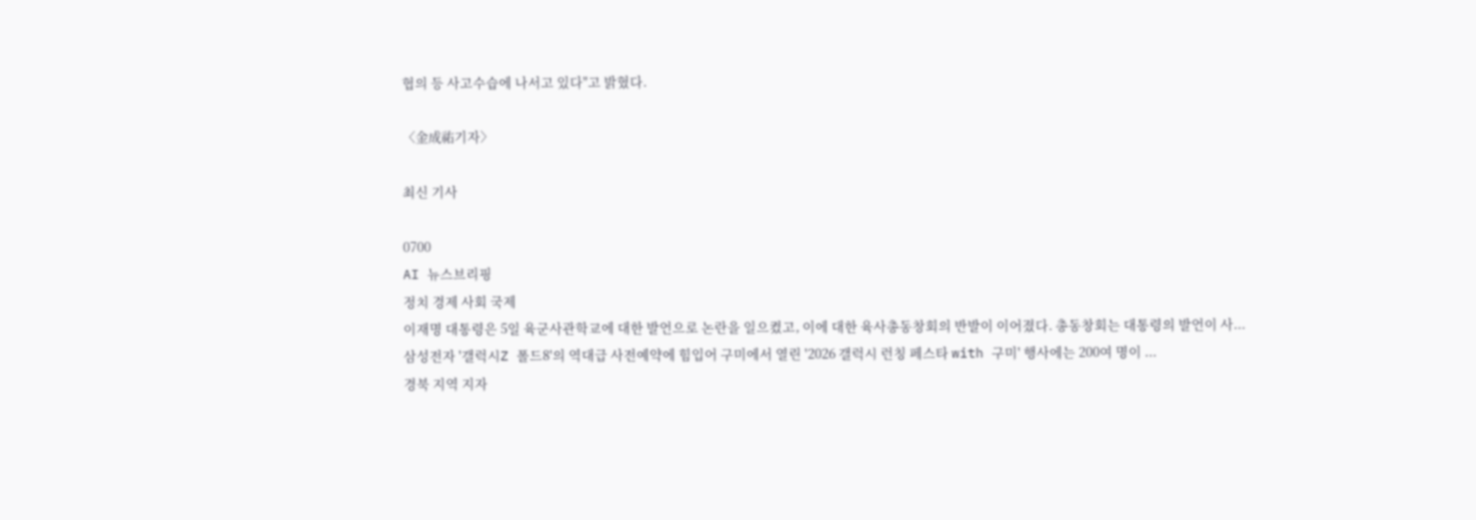협의 등 사고수습에 나서고 있다"고 밝혔다.

〈金成祐기자〉

최신 기사

0700
AI 뉴스브리핑
정치 경제 사회 국제
이재명 대통령은 5일 육군사관학교에 대한 발언으로 논란을 일으켰고, 이에 대한 육사총동창회의 반발이 이어졌다. 총동창회는 대통령의 발언이 사...
삼성전자 '갤럭시Z 폴드8'의 역대급 사전예약에 힘입어 구미에서 열린 '2026 갤럭시 런칭 페스타 with 구미' 행사에는 200여 명이 ...
경북 지역 지자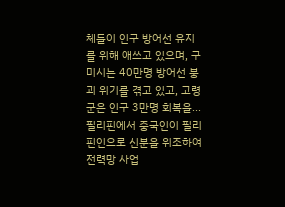체들이 인구 방어선 유지를 위해 애쓰고 있으며, 구미시는 40만명 방어선 붕괴 위기를 겪고 있고, 고령군은 인구 3만명 회복을...
필리핀에서 중국인이 필리핀인으로 신분을 위조하여 전력망 사업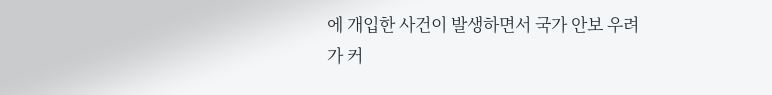에 개입한 사건이 발생하면서 국가 안보 우려가 커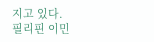지고 있다. 필리핀 이민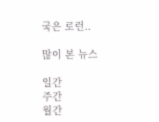국은 로런..

많이 본 뉴스

일간
주간
월간